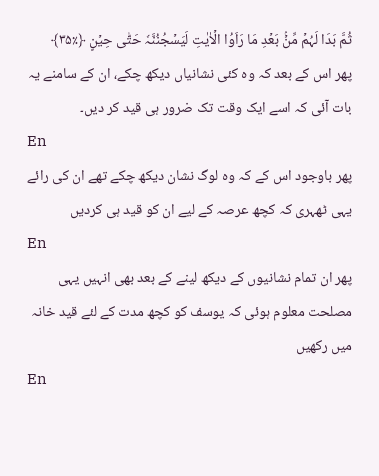ثُمَّ بَدَا لَہُمۡ مِّنۡۢ بَعۡدِ مَا رَاَوُا الۡاٰیٰتِ لَیَسۡجُنُنَّہٗ حَتّٰی حِیۡنٍ ﴿٪۳۵﴾
پھر اس کے بعد کہ وہ کئی نشانیاں دیکھ چکے، ان کے سامنے یہ بات آئی کہ اسے ایک وقت تک ضرور ہی قید کر دیں۔
En
پھر باوجود اس کے کہ وہ لوگ نشان دیکھ چکے تھے ان کی رائے یہی ٹھہری کہ کچھ عرصہ کے لیے ان کو قید ہی کردیں
En
پھر ان تمام نشانیوں کے دیکھ لینے کے بعد بھی انہیں یہی مصلحت معلوم ہوئی کہ یوسف کو کچھ مدت کے لئے قید خانہ میں رکھیں
En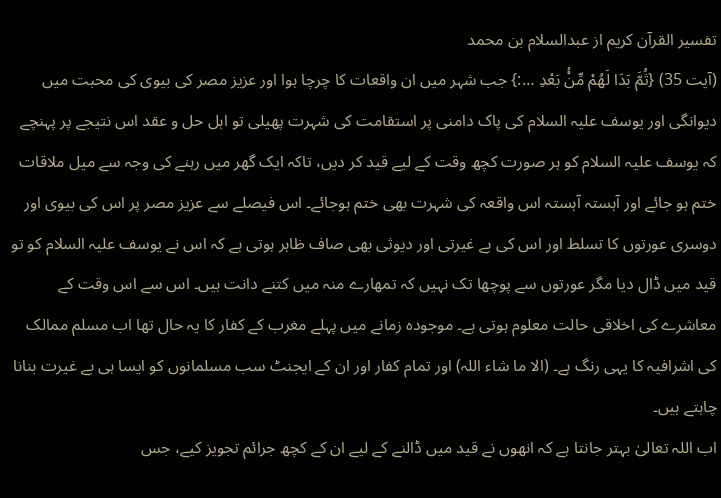تفسیر القرآن کریم از عبدالسلام بن محمد
(آیت 35) {ثُمَّ بَدَا لَهُمْ مِّنْۢ بَعْدِ …:} جب شہر میں ان واقعات کا چرچا ہوا اور عزیز مصر کی بیوی کی محبت میں دیوانگی اور یوسف علیہ السلام کی پاک دامنی پر استقامت کی شہرت پھیلی تو اہل حل و عقد اس نتیجے پر پہنچے کہ یوسف علیہ السلام کو ہر صورت کچھ وقت کے لیے قید کر دیں، تاکہ ایک گھر میں رہنے کی وجہ سے میل ملاقات ختم ہو جائے اور آہستہ آہستہ اس واقعہ کی شہرت بھی ختم ہوجائے۔ اس فیصلے سے عزیز مصر پر اس کی بیوی اور دوسری عورتوں کا تسلط اور اس کی بے غیرتی اور دیوثی بھی صاف ظاہر ہوتی ہے کہ اس نے یوسف علیہ السلام کو تو قید میں ڈال دیا مگر عورتوں سے پوچھا تک نہیں کہ تمھارے منہ میں کتنے دانت ہیں۔ اس سے اس وقت کے معاشرے کی اخلاقی حالت معلوم ہوتی ہے۔ موجودہ زمانے میں پہلے مغرب کے کفار کا یہ حال تھا اب مسلم ممالک کی اشرافیہ کا یہی رنگ ہے۔ (الا ما شاء اللہ) اور تمام کفار اور ان کے ایجنٹ سب مسلمانوں کو ایسا ہی بے غیرت بنانا چاہتے ہیں۔
اب اللہ تعالیٰ بہتر جانتا ہے کہ انھوں نے قید میں ڈالنے کے لیے ان کے کچھ جرائم تجویز کیے، جس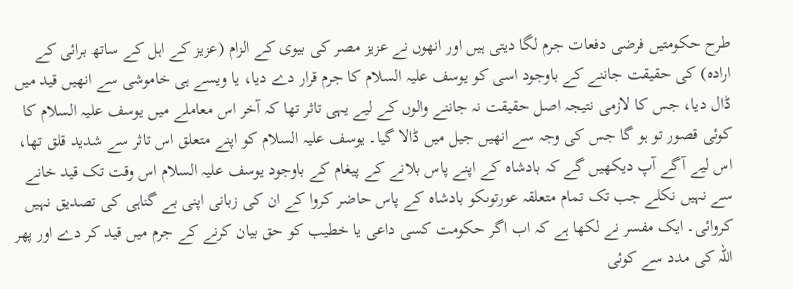طرح حکومتیں فرضی دفعات جرم لگا دیتی ہیں اور انھوں نے عزیز مصر کی بیوی کے الزام (عزیز کے اہل کے ساتھ برائی کے ارادہ) کی حقیقت جاننے کے باوجود اسی کو یوسف علیہ السلام کا جرم قرار دے دیا، یا ویسے ہی خاموشی سے انھیں قید میں ڈال دیا، جس کا لازمی نتیجہ اصل حقیقت نہ جاننے والوں کے لیے یہی تاثر تھا کہ آخر اس معاملے میں یوسف علیہ السلام کا کوئی قصور تو ہو گا جس کی وجہ سے انھیں جیل میں ڈالا گیا۔ یوسف علیہ السلام کو اپنے متعلق اس تاثر سے شدید قلق تھا، اس لیے آگے آپ دیکھیں گے کہ بادشاہ کے اپنے پاس بلانے کے پیغام کے باوجود یوسف علیہ السلام اس وقت تک قید خانے سے نہیں نکلے جب تک تمام متعلقہ عورتوںکو بادشاہ کے پاس حاضر کروا کے ان کی زبانی اپنی بے گناہی کی تصدیق نہیں کروائی۔ ایک مفسر نے لکھا ہے کہ اب اگر حکومت کسی داعی یا خطیب کو حق بیان کرنے کے جرم میں قید کر دے اور پھر اللہ کی مدد سے کوئی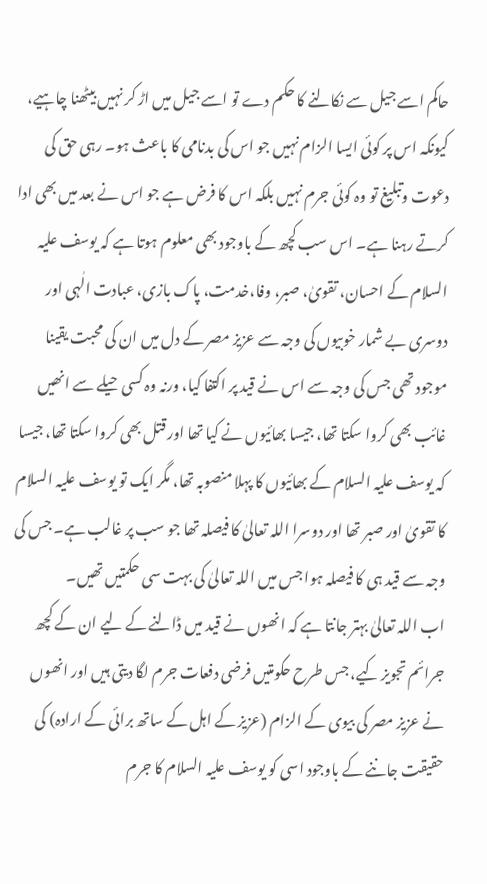حاکم اسے جیل سے نکالنے کا حکم دے تو اسے جیل میں اڑ کر نہیں بیٹھنا چاہیے، کیونکہ اس پر کوئی ایسا الزام نہیں جو اس کی بدنامی کا باعث ہو۔ رہی حق کی دعوت وتبلیغ تو وہ کوئی جرم نہیں بلکہ اس کا فرض ہے جو اس نے بعد میں بھی ادا کرتے رہنا ہے۔ اس سب کچھ کے باوجود بھی معلوم ہوتا ہے کہ یوسف علیہ السلام کے احسان، تقویٰ، صبر، وفا،خدمت، پاک بازی، عبادت الٰہی اور دوسری بے شمار خوبیوں کی وجہ سے عزیز مصر کے دل میں ان کی محبت یقینا موجود تھی جس کی وجہ سے اس نے قید پر اکتفا کیا، ورنہ وہ کسی حیلے سے انھیں غائب بھی کروا سکتا تھا، جیسا بھائیوں نے کیا تھا اور قتل بھی کروا سکتا تھا، جیسا کہ یوسف علیہ السلام کے بھائیوں کا پہلا منصوبہ تھا، مگر ایک تو یوسف علیہ السلام کا تقویٰ اور صبر تھا اور دوسرا اللہ تعالیٰ کا فیصلہ تھا جو سب پر غالب ہے۔ جس کی وجہ سے قید ہی کا فیصلہ ہوا جس میں اللہ تعالیٰ کی بہت سی حکمتیں تھیں۔
اب اللہ تعالیٰ بہتر جانتا ہے کہ انھوں نے قید میں ڈالنے کے لیے ان کے کچھ جرائم تجویز کیے، جس طرح حکومتیں فرضی دفعات جرم لگا دیتی ہیں اور انھوں نے عزیز مصر کی بیوی کے الزام (عزیز کے اہل کے ساتھ برائی کے ارادہ) کی حقیقت جاننے کے باوجود اسی کو یوسف علیہ السلام کا جرم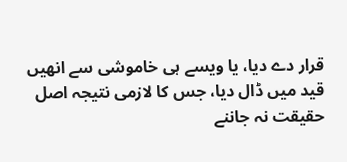قرار دے دیا، یا ویسے ہی خاموشی سے انھیں قید میں ڈال دیا، جس کا لازمی نتیجہ اصل حقیقت نہ جاننے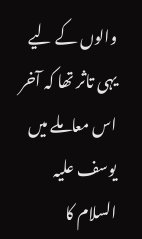والوں کے لیے یہی تاثر تھا کہ آخر اس معاملے میں یوسف علیہ السلام کا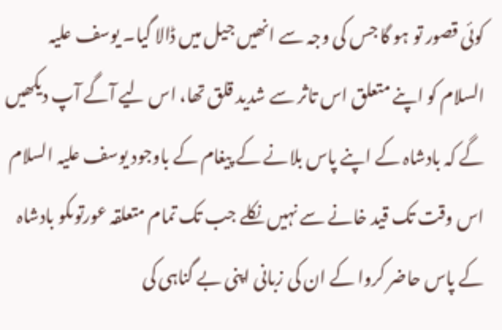کوئی قصور تو ہو گا جس کی وجہ سے انھیں جیل میں ڈالا گیا۔ یوسف علیہ السلام کو اپنے متعلق اس تاثر سے شدید قلق تھا، اس لیے آگے آپ دیکھیں گے کہ بادشاہ کے اپنے پاس بلانے کے پیغام کے باوجود یوسف علیہ السلام اس وقت تک قید خانے سے نہیں نکلے جب تک تمام متعلقہ عورتوںکو بادشاہ کے پاس حاضر کروا کے ان کی زبانی اپنی بے گناہی کی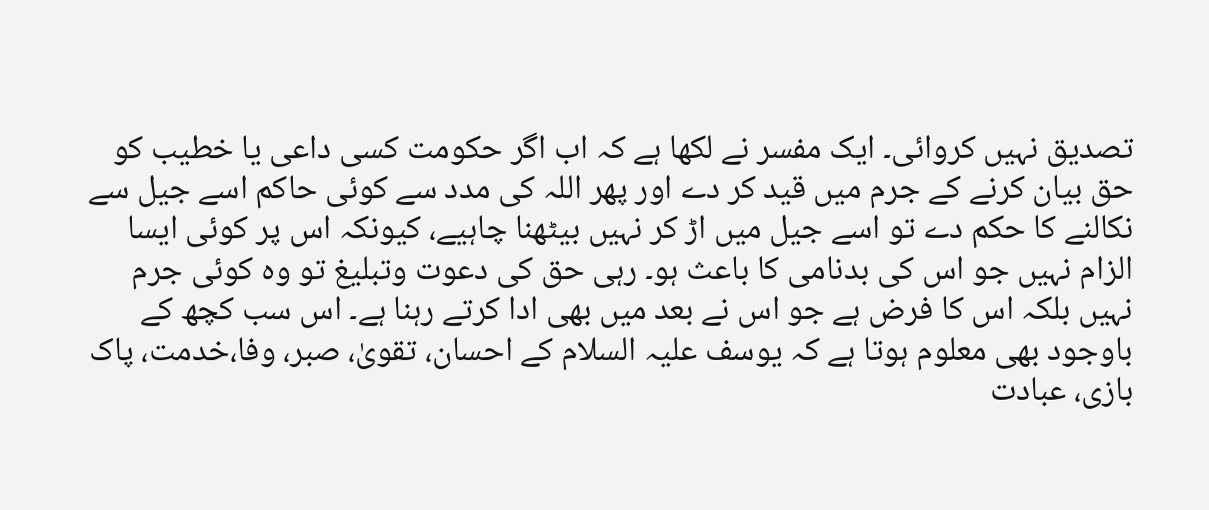تصدیق نہیں کروائی۔ ایک مفسر نے لکھا ہے کہ اب اگر حکومت کسی داعی یا خطیب کو حق بیان کرنے کے جرم میں قید کر دے اور پھر اللہ کی مدد سے کوئی حاکم اسے جیل سے نکالنے کا حکم دے تو اسے جیل میں اڑ کر نہیں بیٹھنا چاہیے، کیونکہ اس پر کوئی ایسا الزام نہیں جو اس کی بدنامی کا باعث ہو۔ رہی حق کی دعوت وتبلیغ تو وہ کوئی جرم نہیں بلکہ اس کا فرض ہے جو اس نے بعد میں بھی ادا کرتے رہنا ہے۔ اس سب کچھ کے باوجود بھی معلوم ہوتا ہے کہ یوسف علیہ السلام کے احسان، تقویٰ، صبر، وفا،خدمت، پاک بازی، عبادت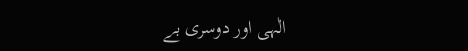الٰہی اور دوسری بے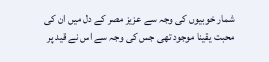شمار خوبیوں کی وجہ سے عزیز مصر کے دل میں ان کی محبت یقینا موجود تھی جس کی وجہ سے اس نے قید پر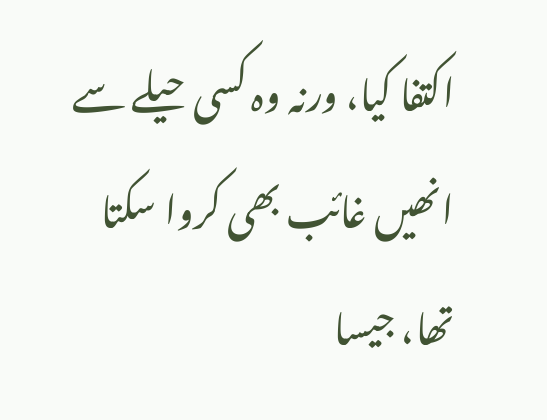اکتفا کیا، ورنہ وہ کسی حیلے سے انھیں غائب بھی کروا سکتا تھا، جیسا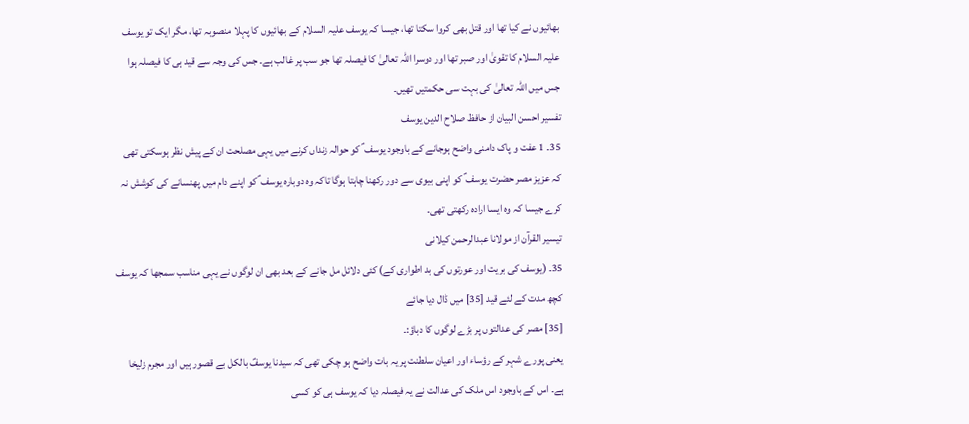بھائیوں نے کیا تھا اور قتل بھی کروا سکتا تھا، جیسا کہ یوسف علیہ السلام کے بھائیوں کا پہلا منصوبہ تھا، مگر ایک تو یوسف علیہ السلام کا تقویٰ اور صبر تھا اور دوسرا اللہ تعالیٰ کا فیصلہ تھا جو سب پر غالب ہے۔ جس کی وجہ سے قید ہی کا فیصلہ ہوا جس میں اللہ تعالیٰ کی بہت سی حکمتیں تھیں۔
تفسیر احسن البیان از حافظ صلاح الدین یوسف
35۔ 1 عفت و پاک دامنی واضح ہوجانے کے باوجود یوسف ؑ کو حوالہ زنداں کرنے میں یہی مصلحت ان کے پیش نظر ہوسکتی تھی کہ عزیز مصر حضرت یوسف ؑ کو اپنی بیوی سے دور رکھنا چاہتا ہوگا تاکہ وہ دوبارہ یوسف ؑ کو اپنے دام میں پھنسانے کی کوشش نہ کرے جیسا کہ وہ ایسا ارادہ رکھتی تھی۔
تيسير القرآن از مولانا عبدالرحمن کیلانی
35۔ (یوسف کی بریت اور عورتوں کی بد اطواری کے) کئی دلائل مل جانے کے بعد بھی ان لوگوں نے یہی مناسب سمجھا کہ یوسف کچھ مدت کے لئے قید [35] میں ڈال دیا جائے
[35] مصر کی عدالتوں پر بڑے لوگوں کا دباؤ:۔
یعنی پورے شہر کے رؤساء اور اعیان سلطنت پر یہ بات واضح ہو چکی تھی کہ سیدنا یوسفؑ بالکل بے قصور ہیں اور مجرم زلیخا ہے۔ اس کے باوجود اس ملک کی عدالت نے یہ فیصلہ دیا کہ یوسف ہی کو کسی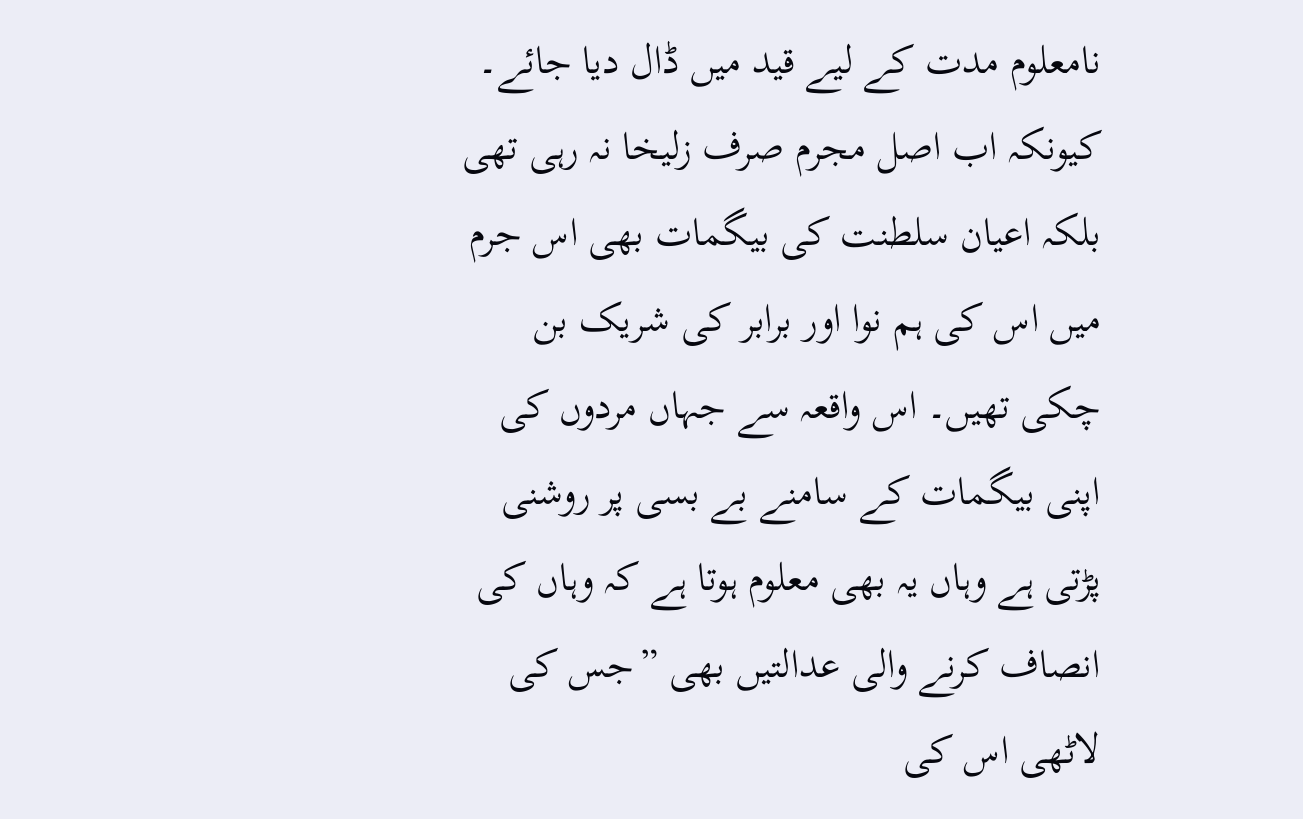نامعلوم مدت کے لیے قید میں ڈال دیا جائے۔ کیونکہ اب اصل مجرم صرف زلیخا نہ رہی تھی بلکہ اعیان سلطنت کی بیگمات بھی اس جرم میں اس کی ہم نوا اور برابر کی شریک بن چکی تھیں۔ اس واقعہ سے جہاں مردوں کی اپنی بیگمات کے سامنے بے بسی پر روشنی پڑتی ہے وہاں یہ بھی معلوم ہوتا ہے کہ وہاں کی انصاف کرنے والی عدالتیں بھی ”جس کی لاٹھی اس کی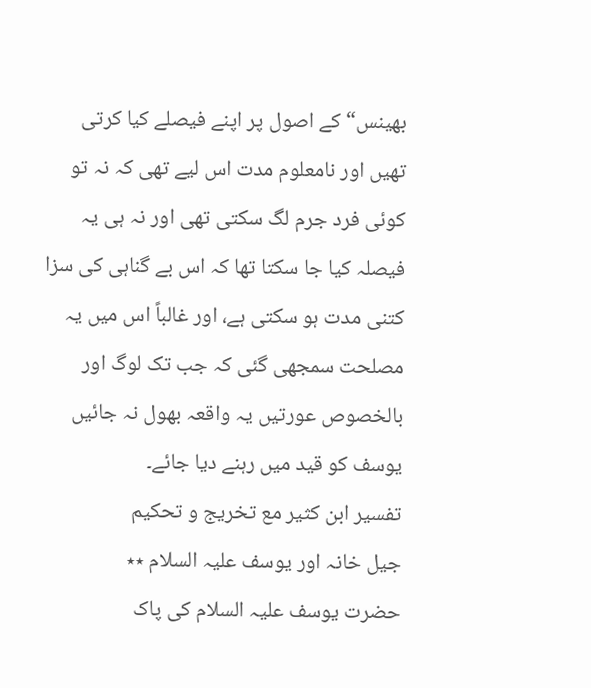بھینس“ کے اصول پر اپنے فیصلے کیا کرتی تھیں اور نامعلوم مدت اس لیے تھی کہ نہ تو کوئی فرد جرم لگ سکتی تھی اور نہ ہی یہ فیصلہ کیا جا سکتا تھا کہ اس بے گناہی کی سزا کتنی مدت ہو سکتی ہے، اور غالباً اس میں یہ مصلحت سمجھی گئی کہ جب تک لوگ اور بالخصوص عورتیں یہ واقعہ بھول نہ جائیں یوسف کو قید میں رہنے دیا جائے۔
تفسیر ابن کثیر مع تخریج و تحکیم
جیل خانہ اور یوسف علیہ السلام ٭٭
حضرت یوسف علیہ السلام کی پاک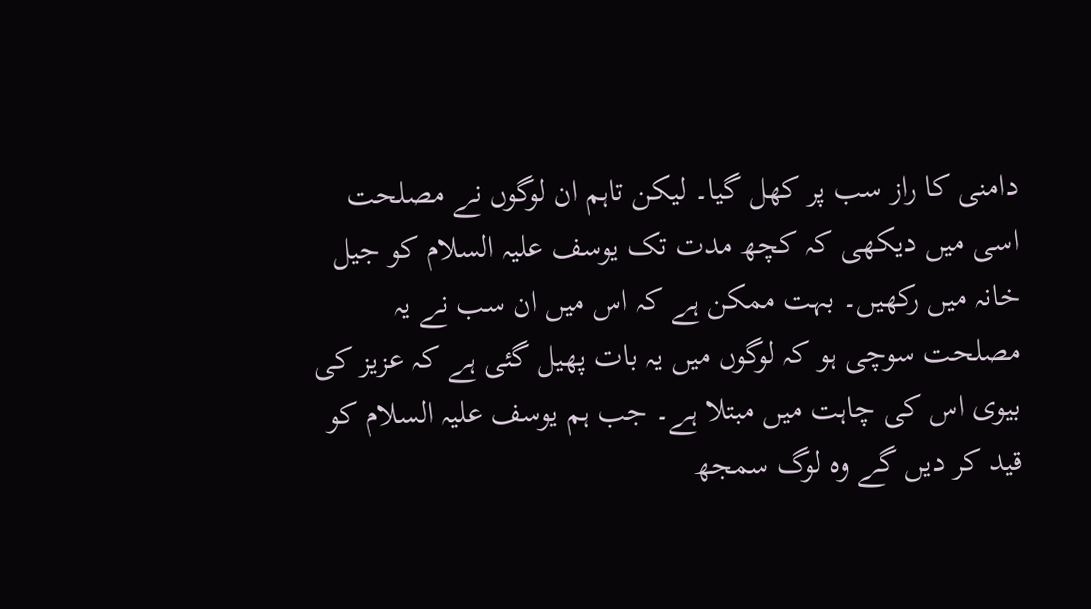دامنی کا راز سب پر کھل گیا۔ لیکن تاہم ان لوگوں نے مصلحت اسی میں دیکھی کہ کچھ مدت تک یوسف علیہ السلام کو جیل خانہ میں رکھیں۔ بہت ممکن ہے کہ اس میں ان سب نے یہ مصلحت سوچی ہو کہ لوگوں میں یہ بات پھیل گئی ہے کہ عزیز کی بیوی اس کی چاہت میں مبتلا ہے۔ جب ہم یوسف علیہ السلام کو قید کر دیں گے وہ لوگ سمجھ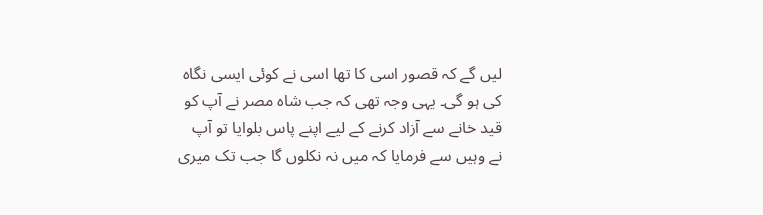لیں گے کہ قصور اسی کا تھا اسی نے کوئی ایسی نگاہ کی ہو گی۔ یہی وجہ تھی کہ جب شاہ مصر نے آپ کو قید خانے سے آزاد کرنے کے لیے اپنے پاس بلوایا تو آپ نے وہیں سے فرمایا کہ میں نہ نکلوں گا جب تک میری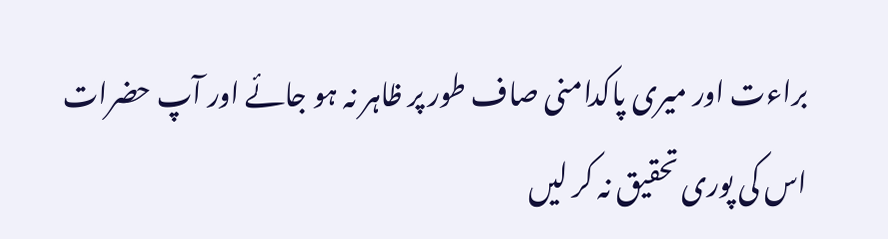براءت اور میری پاکدامنی صاف طور پر ظاہر نہ ہو جائے اور آپ حضرات اس کی پوری تحقیق نہ کر لیں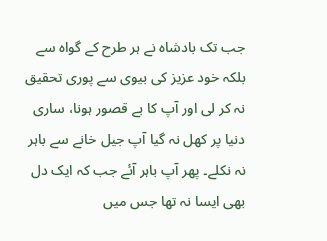جب تک بادشاہ نے ہر طرح کے گواہ سے بلکہ خود عزیز کی بیوی سے پوری تحقیق نہ کر لی اور آپ کا بے قصور ہونا، ساری دنیا پر کھل نہ گیا آپ جیل خانے سے باہر نہ نکلے۔ پھر آپ باہر آئے جب کہ ایک دل بھی ایسا نہ تھا جس میں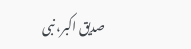صدیق اکبر، نبی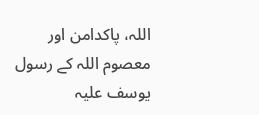اللہ، پاکدامن اور معصوم اللہ کے رسول یوسف علیہ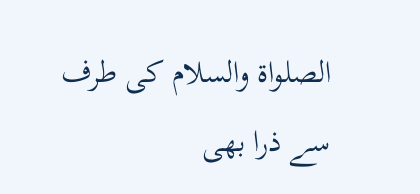الصلواۃ والسلام کی طرف سے ذرا بھی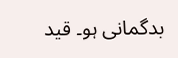بدگمانی ہو۔ قید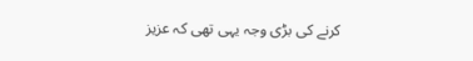کرنے کی بڑی وجہ یہی تھی کہ عزیز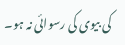کی بیوی کی رسوائی نہ ہو۔